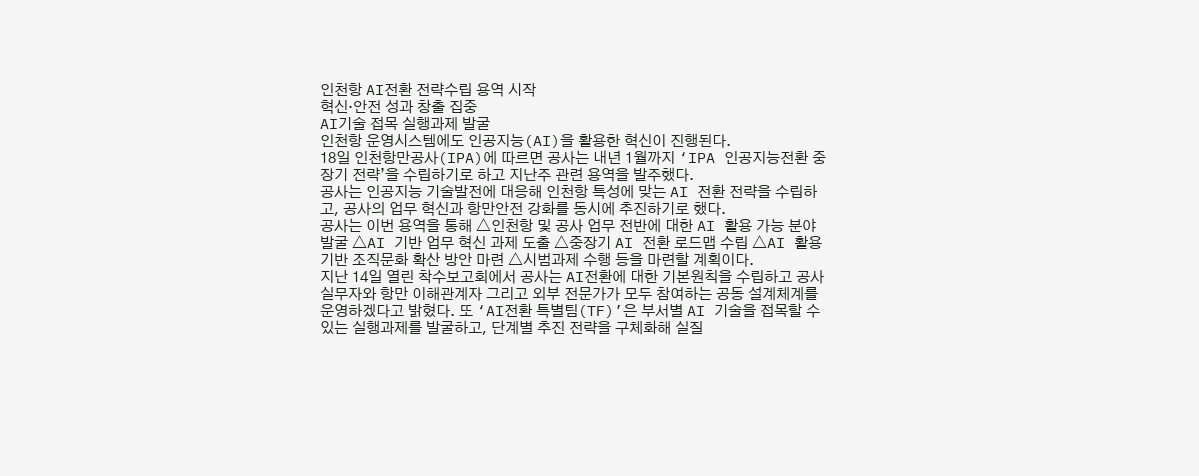인천항 AI전환 전략수립 용역 시작
혁신·안전 성과 창출 집중
AI기술 접목 실행과제 발굴
인천항 운영시스템에도 인공지능(AI)을 활용한 혁신이 진행된다.
18일 인천항만공사(IPA)에 따르면 공사는 내년 1월까지 ‘IPA 인공지능전환 중장기 전략’을 수립하기로 하고 지난주 관련 용역을 발주했다.
공사는 인공지능 기술발전에 대응해 인천항 특성에 맞는 AI 전환 전략을 수립하고, 공사의 업무 혁신과 항만안전 강화를 동시에 추진하기로 했다.
공사는 이번 용역을 통해 △인천항 및 공사 업무 전반에 대한 AI 활용 가능 분야 발굴 △AI 기반 업무 혁신 과제 도출 △중장기 AI 전환 로드맵 수립 △AI 활용 기반 조직문화 확산 방안 마련 △시범과제 수행 등을 마련할 계획이다.
지난 14일 열린 착수보고회에서 공사는 AI전환에 대한 기본원칙을 수립하고 공사 실무자와 항만 이해관계자 그리고 외부 전문가가 모두 참여하는 공동 설계체계를 운영하겠다고 밝혔다. 또 ‘AI전환 특별팀(TF)’은 부서별 AI 기술을 접목할 수 있는 실행과제를 발굴하고, 단계별 추진 전략을 구체화해 실질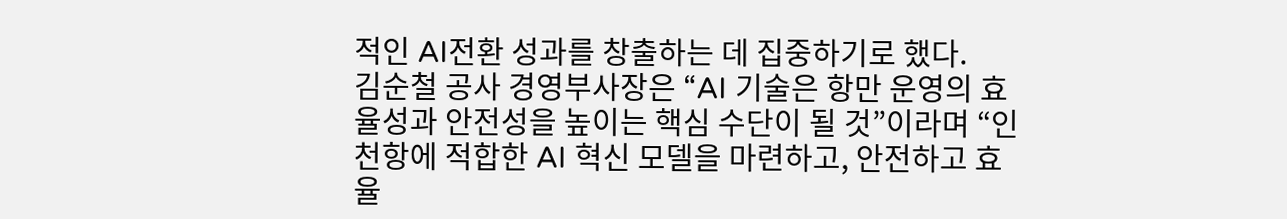적인 AI전환 성과를 창출하는 데 집중하기로 했다.
김순철 공사 경영부사장은 “AI 기술은 항만 운영의 효율성과 안전성을 높이는 핵심 수단이 될 것”이라며 “인천항에 적합한 AI 혁신 모델을 마련하고, 안전하고 효율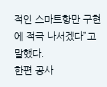적인 스마트항만 구현에 적극 나서겠다”고 말했다.
한편 공사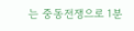는 중동전쟁으로 1분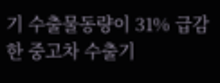기 수출물동량이 31% 급감한 중고차 수출기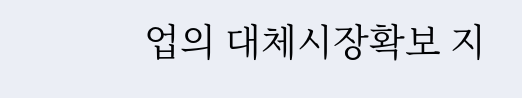업의 대체시장확보 지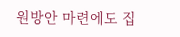원방안 마련에도 집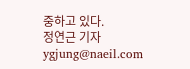중하고 있다.
정연근 기자 ygjung@naeil.com